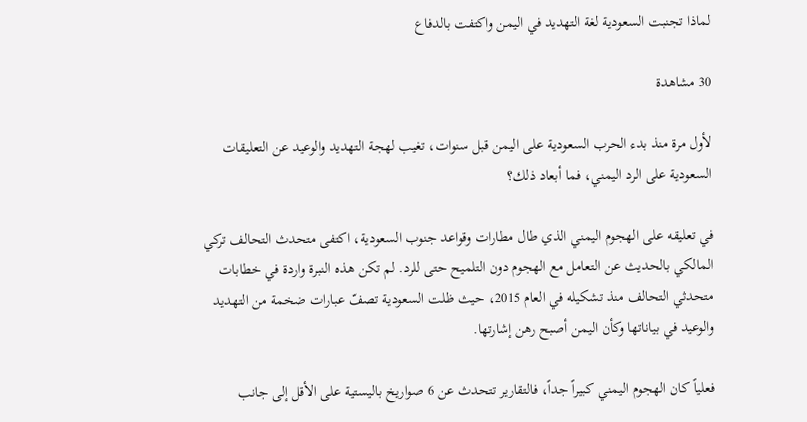لماذا تجنبت السعودية لغة التهديد في اليمن واكتفت بالدفاع

30 مشاهدة

لأول مرة منذ بدء الحرب السعودية على اليمن قبل سنوات، تغيب لهجة التهديد والوعيد عن التعليقات السعودية على الرد اليمني، فما أبعاد ذلك؟

في تعليقه على الهجوم اليمني الذي طال مطارات وقواعد جنوب السعودية، اكتفى متحدث التحالف تركي المالكي بالحديث عن التعامل مع الهجوم دون التلميح حتى للرد. لم تكن هذه النبرة واردة في خطابات متحدثي التحالف منذ تشكيله في العام 2015، حيث ظلت السعودية تصفّ عبارات ضخمة من التهديد والوعيد في بياناتها وكأن اليمن أصبح رهن إشارتها.

فعلياً كان الهجوم اليمني كبيراً جداً، فالتقارير تتحدث عن 6 صواريخ باليستية على الأقل إلى جانب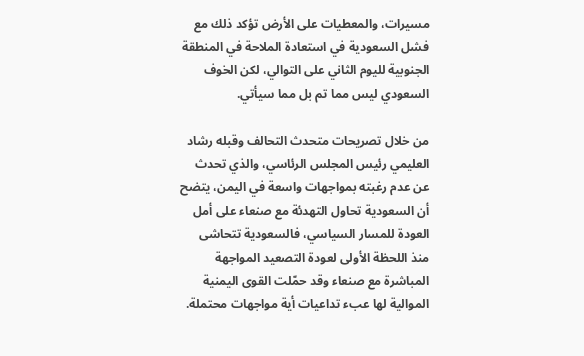مسيرات، والمعطيات على الأرض تؤكد ذلك مع فشل السعودية في استعادة الملاحة في المنطقة الجنوبية لليوم الثاني على التوالي، لكن الخوف السعودي ليس مما تم بل مما سيأتي.

من خلال تصريحات متحدث التحالف وقبله رشاد العليمي رئيس المجلس الرئاسي، والذي تحدث عن عدم رغبته بمواجهات واسعة في اليمن، يتضح أن السعودية تحاول التهدئة مع صنعاء على أمل العودة للمسار السياسي، فالسعودية تتحاشى منذ اللحظة الأولى لعودة التصعيد المواجهة المباشرة مع صنعاء وقد حمّلت القوى اليمنية الموالية لها عبء تداعيات أية مواجهات محتملة.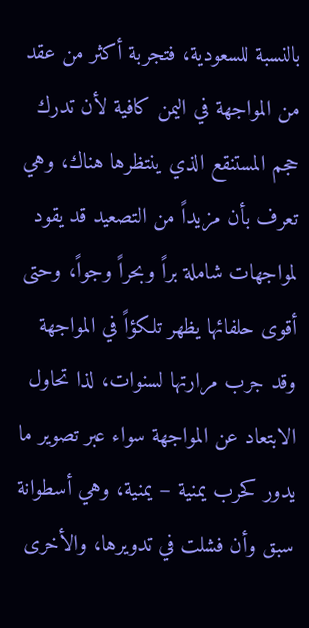بالنسبة للسعودية، فتجربة أكثر من عقد من المواجهة في اليمن كافية لأن تدرك حجم المستنقع الذي ينتظرها هناك، وهي تعرف بأن مزيداً من التصعيد قد يقود لمواجهات شاملة براً وبحراً وجواً، وحتى أقوى حلفائها يظهر تلكؤاً في المواجهة وقد جرب مرارتها لسنوات، لذا تحاول الابتعاد عن المواجهة سواء عبر تصوير ما يدور كحرب يمنية – يمنية، وهي أسطوانة سبق وأن فشلت في تدويرها، والأخرى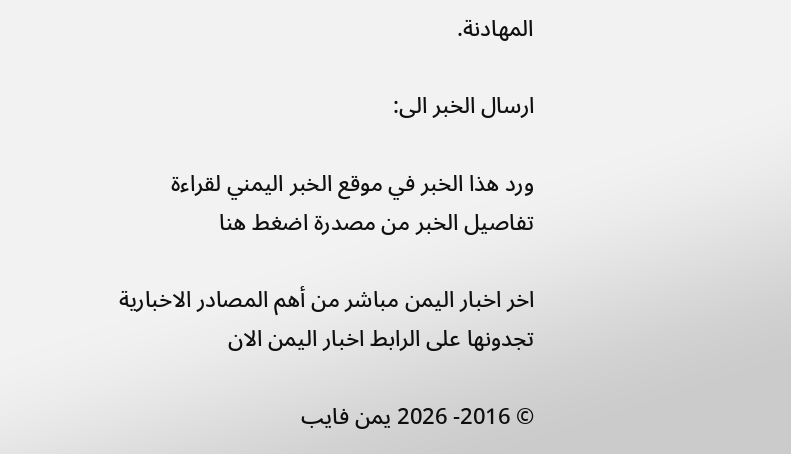المهادنة.

ارسال الخبر الى:

ورد هذا الخبر في موقع الخبر اليمني لقراءة تفاصيل الخبر من مصدرة اضغط هنا

اخر اخبار اليمن مباشر من أهم المصادر الاخبارية تجدونها على الرابط اخبار اليمن الان

© 2016- 2026 يمن فايب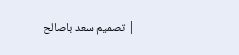| تصميم سعد باصالح